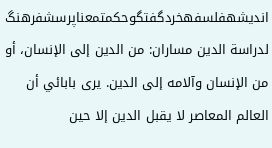اندیشهفلسفهخردگفتگوحکمتمعناپرسشفرهنگ
لدراسة الدين مساران: من الدين إلى الإنسان، أو من الإنسان وآلامه إلى الدين. يرى بابائي أن العالم المعاصر لا يقبل الدين إلا حين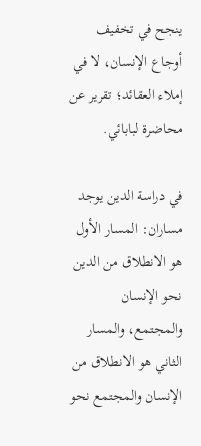ينجح في تخفيف أوجاع الإنسان، لا في إملاء العقائد؛ تقرير عن محاضرة لبابائي.

في دراسة الدين يوجد مساران: المسار الأول هو الانطلاق من الدين نحو الإنسان والمجتمع، والمسار الثاني هو الانطلاق من الإنسان والمجتمع نحو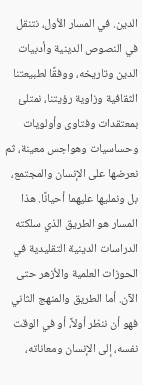الدين. في المسار الأول، نتنقل في النصوص الدينية وأدبيات الدين وتاريخه، ووفقًا لطبيعتنا الثقافية وزاوية رؤيتنا، نمتلئ بمعتقدات وفتاوى وأولويات وحساسيات وهواجس معينة، ثم نعرضها على الإنسان والمجتمع، بل ونمليها عليهما أحيانًا. هذا المسار هو الطريق الذي سلكته الدراسات الدينية التقليدية في الحوزات العلمية والأزهر حتى الآن. أما الطريق والمنهج الثاني فهو أن ننظر أولاً، أو في الوقت نفسه، إلى الإنسان ومعاناته،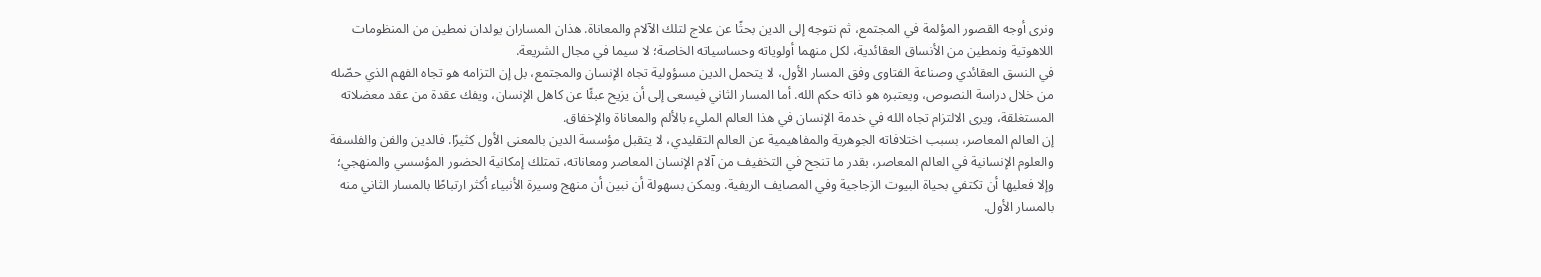ونرى أوجه القصور المؤلمة في المجتمع، ثم نتوجه إلى الدين بحثًا عن علاج لتلك الآلام والمعاناة. هذان المساران يولدان نمطين من المنظومات اللاهوتية ونمطين من الأنساق العقائدية، لكل منهما أولوياته وحساسياته الخاصة؛ لا سيما في مجال الشريعة.
في النسق العقائدي وصناعة الفتاوى وفق المسار الأول، لا يتحمل الدين مسؤولية تجاه الإنسان والمجتمع، بل إن التزامه هو تجاه الفهم الذي حصّله من خلال دراسة النصوص، ويعتبره هو ذاته حكم الله. أما المسار الثاني فيسعى إلى أن يزيح عبئًا عن كاهل الإنسان، ويفك عقدة من عقد معضلاته المستغلقة، ويرى الالتزام تجاه الله في خدمة الإنسان في هذا العالم المليء بالألم والمعاناة والإخفاق.
إن العالم المعاصر، بسبب اختلافاته الجوهرية والمفاهيمية عن العالم التقليدي، لا يتقبل مؤسسة الدين بالمعنى الأول كثيرًا. فالدين والفن والفلسفة والعلوم الإنسانية في العالم المعاصر، بقدر ما تنجح في التخفيف من آلام الإنسان المعاصر ومعاناته، تمتلك إمكانية الحضور المؤسسي والمنهجي؛ وإلا فعليها أن تكتفي بحياة البيوت الزجاجية وفي المصايف الريفية. ويمكن بسهولة أن نبين أن منهج وسيرة الأنبياء أكثر ارتباطًا بالمسار الثاني منه بالمسار الأول.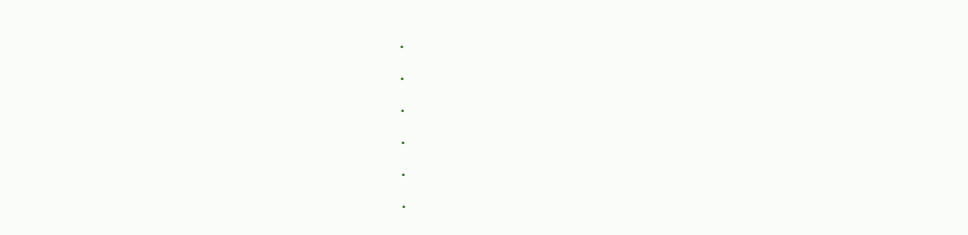.
.
.
.
.
.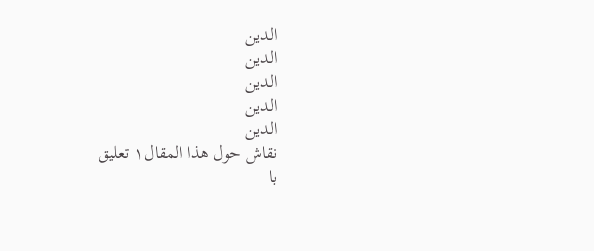الدين
الدين
الدين
الدين
الدين
نقاش حول هذا المقال١ تعليق
با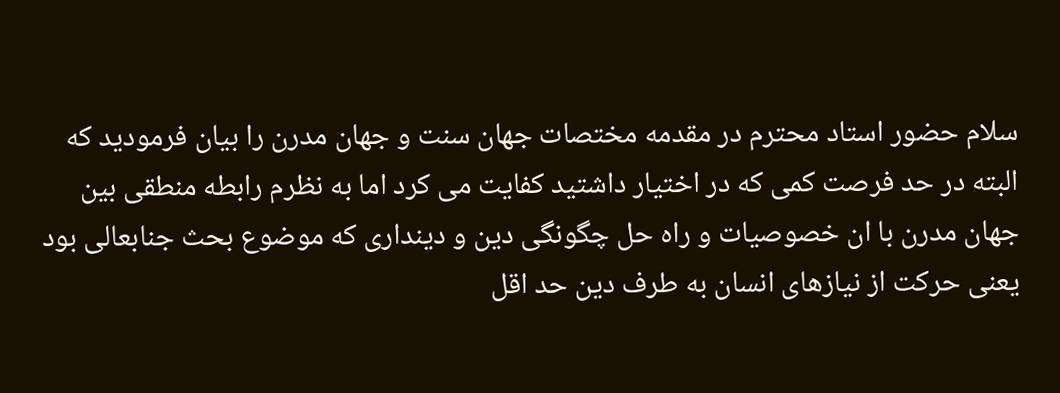سلام حضور استاد محترم در مقدمه مختصات جهان سنت و جهان مدرن را بیان فرمودید که البته در حد فرصت کمی که در اختیار داشتید کفایت می کرد اما به نظرم رابطه منطقی بین جهان مدرن با ان خصوصیات و راه حل چگونگی دین و دینداری که موضوع بحث جنابعالی بود یعنی حرکت از نیازهای انسان به طرف دین حد اقل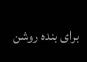برای بنده روشن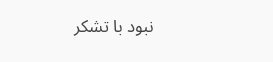نبود با تشکر